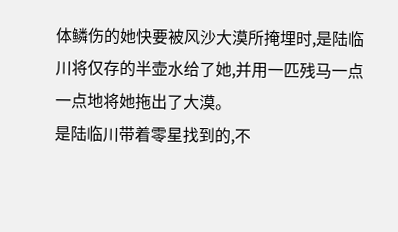体鳞伤的她快要被风沙大漠所掩埋时,是陆临川将仅存的半壶水给了她,并用一匹残马一点一点地将她拖出了大漠。
是陆临川带着零星找到的,不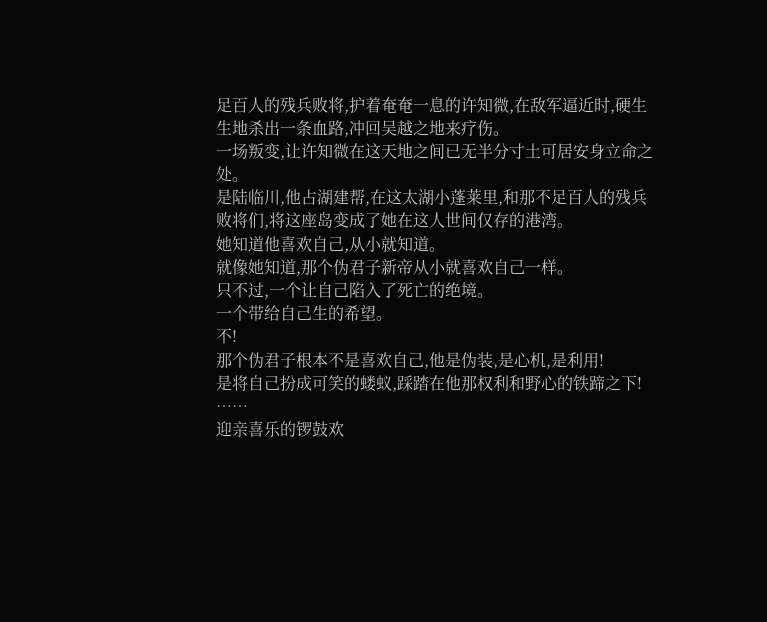足百人的残兵败将,护着奄奄一息的许知微,在敌军逼近时,硬生生地杀出一条血路,冲回吴越之地来疗伤。
一场叛变,让许知微在这天地之间已无半分寸土可居安身立命之处。
是陆临川,他占湖建帮,在这太湖小蓬莱里,和那不足百人的残兵败将们,将这座岛变成了她在这人世间仅存的港湾。
她知道他喜欢自己,从小就知道。
就像她知道,那个伪君子新帝从小就喜欢自己一样。
只不过,一个让自己陷入了死亡的绝境。
一个带给自己生的希望。
不!
那个伪君子根本不是喜欢自己,他是伪装,是心机,是利用!
是将自己扮成可笑的蝼蚁,踩踏在他那权利和野心的铁蹄之下!
……
迎亲喜乐的锣鼓欢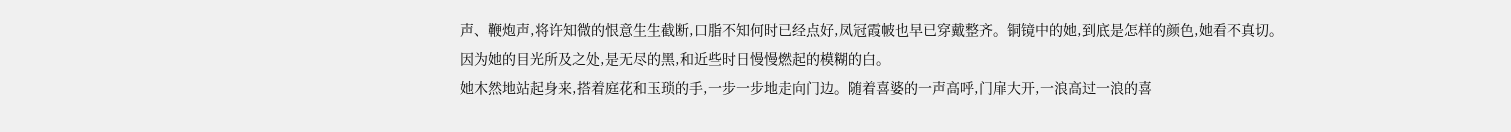声、鞭炮声,将许知微的恨意生生截断,口脂不知何时已经点好,凤冠霞帔也早已穿戴整齐。铜镜中的她,到底是怎样的颜色,她看不真切。
因为她的目光所及之处,是无尽的黑,和近些时日慢慢燃起的模糊的白。
她木然地站起身来,搭着庭花和玉琐的手,一步一步地走向门边。随着喜婆的一声高呼,门扉大开,一浪高过一浪的喜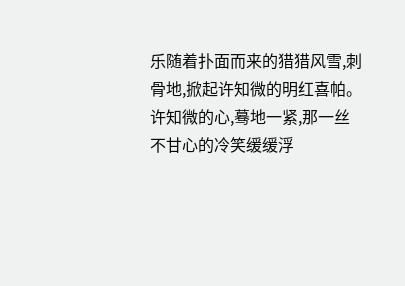乐随着扑面而来的猎猎风雪,刺骨地,掀起许知微的明红喜帕。
许知微的心,蓦地一紧,那一丝不甘心的冷笑缓缓浮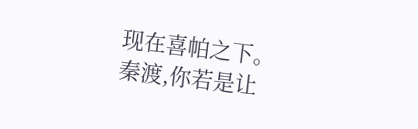现在喜帕之下。
秦渡,你若是让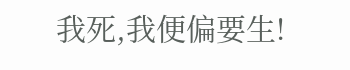我死,我便偏要生!